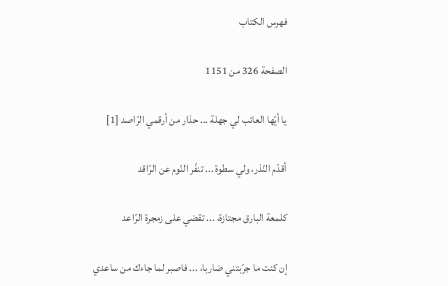فهرس الكتاب

الصفحة 326 من 1151

يا أيّها العائب لي جهلة ... حذار من أرقمي الرّاصد [1]

أقدّم النّذر، ولي سطوة ... تنفّر النّوم عن الرّاقد

كلمعة البارق مجتازة، ... تقضي على زمجرة الرّاعد

إن كنت ما جرّبتني ضاربا، ... فاصبر لما جاءك من ساعدي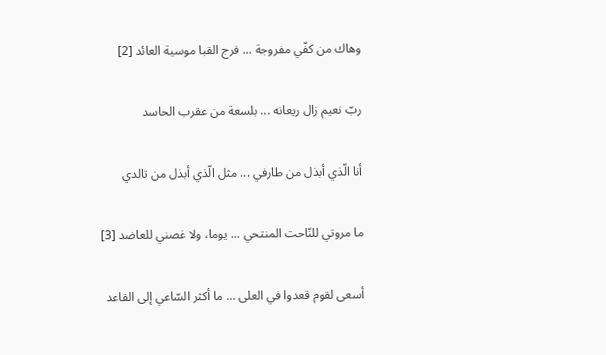وهاك من كفّي مفروجة ... فرج القبا موسية العائد [2]

ربّ نعيم زال ريعانه ... بلسعة من عقرب الحاسد

أنا الّذي أبذل من طارفي ... مثل الّذي أبذل من تالدي

ما مروتي للنّاحت المنتحي ... يوما، ولا غصني للعاضد [3]

أسعى لقوم قعدوا في العلى ... ما أكثر السّاعي إلى القاعد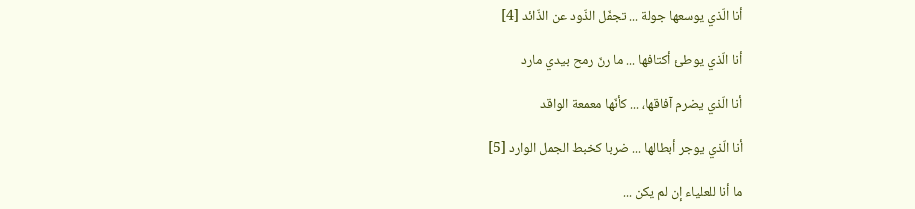أنا الّذي يوسعها جولة ... تجفّل الذّود عن الذّائد [4]

أنا الّذي يوطئ أكتافها ... ما رنّ رمح بيدي مارد

أنا الّذي يضرم آفاقها، ... كأنّها معمعة الواقد

أنا الّذي يوجر أبطالها ... ضربا كخبط الجمل الوارد [5]

ما أنا للعلياء إن لم يكن ...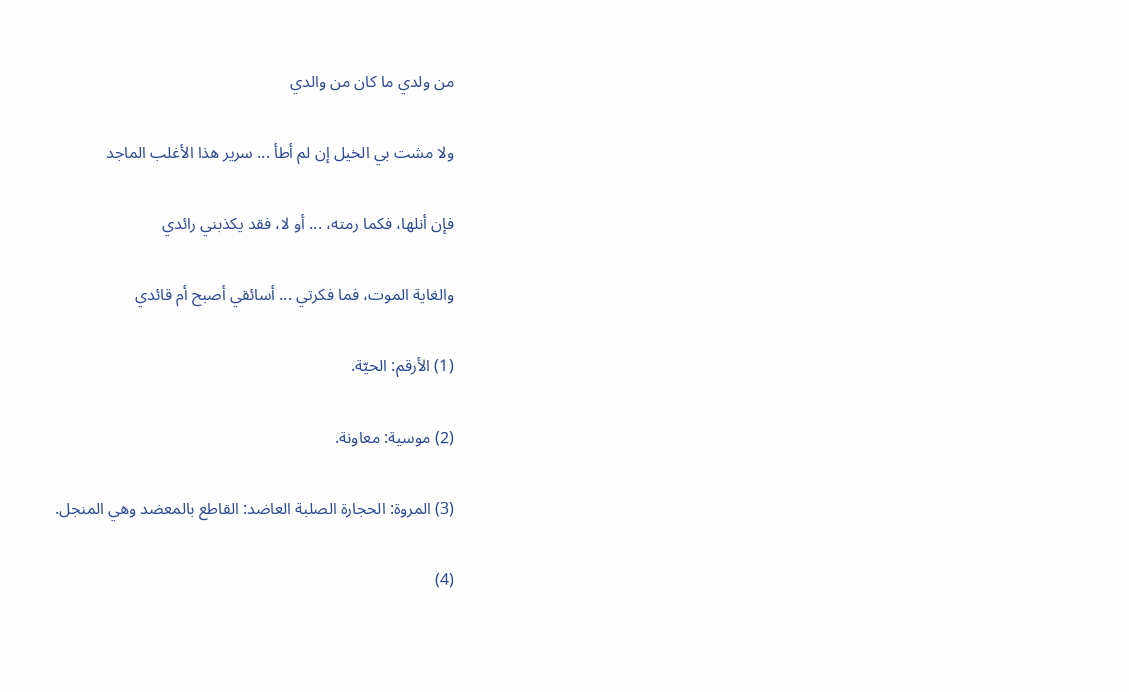من ولدي ما كان من والدي

ولا مشت بي الخيل إن لم أطأ ... سرير هذا الأغلب الماجد

فإن أنلها، فكما رمته، ... أو لا، فقد يكذبني رائدي

والغاية الموت، فما فكرتي ... أسائقي أصبح أم قائدي

(1) الأرقم: الحيّة.

(2) موسية: معاونة.

(3) المروة: الحجارة الصلبة العاضد: القاطع بالمعضد وهي المنجل.

(4)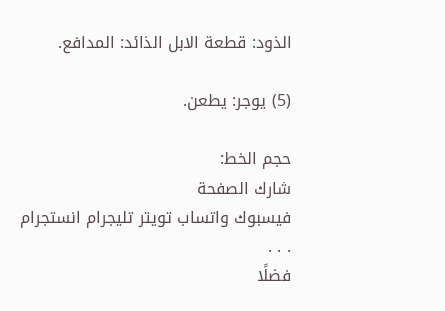الذود: قطعة الابل الذائد: المدافع.

(5) يوجر: يطعن.

حجم الخط:
شارك الصفحة
فيسبوك واتساب تويتر تليجرام انستجرام
. . .
فضلًا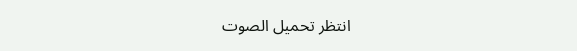انتظر تحميل الصوت